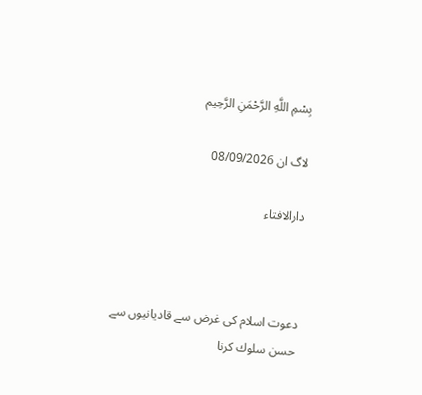بِسْمِ اللَّهِ الرَّحْمَنِ الرَّحِيم

لاگ ان 08/09/2026

دارالافتاء



دعوت اسلام کی غرض سے قادیانیوں سے حسن سلوك كرنا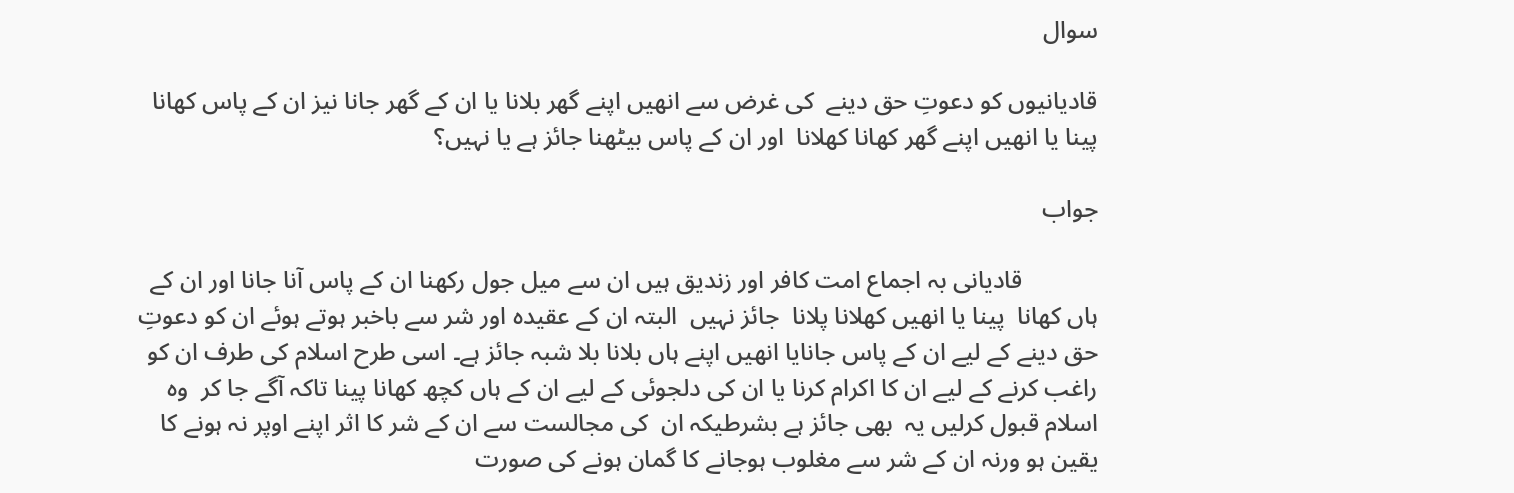سوال

قادیانیوں کو دعوتِ حق دینے  کی غرض سے انھیں اپنے گھر بلانا یا ان کے گھر جانا نیز ان کے پاس کھانا پینا یا انھیں اپنے گھر کھانا کھلانا  اور ان کے پاس بیٹھنا جائز ہے یا نہیں؟

جواب

            قادیانی بہ اجماع امت کافر اور زندیق ہیں ان سے میل جول رکھنا ان کے پاس آنا جانا اور ان کے  ہاں کھانا  پینا یا انھیں کھلانا پلانا  جائز نہیں  البتہ ان کے عقیدہ اور شر سے باخبر ہوتے ہوئے ان کو دعوتِ حق دینے کے لیے ان کے پاس جانایا انھیں اپنے ہاں بلانا بلا شبہ جائز ہے۔ اسی طرح اسلام کی طرف ان کو راغب کرنے کے لیے ان کا اکرام کرنا یا ان کی دلجوئی کے لیے ان کے ہاں کچھ کھانا پینا تاکہ آگے جا کر  وہ اسلام قبول کرلیں یہ  بھی جائز ہے بشرطیکہ ان  کی مجالست سے ان کے شر کا اثر اپنے اوپر نہ ہونے کا یقین ہو ورنہ ان کے شر سے مغلوب ہوجانے کا گمان ہونے کی صورت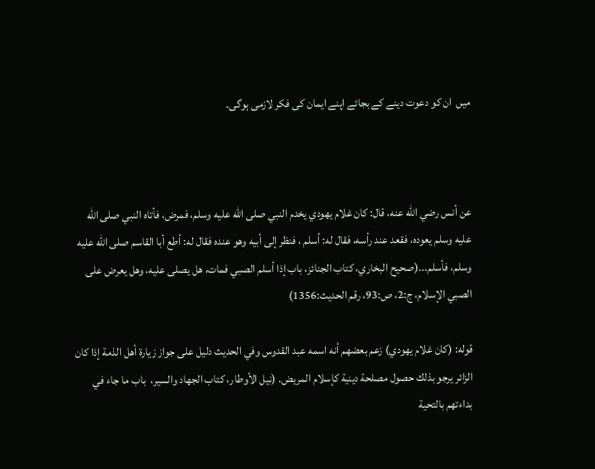میں  ان کو دعوت دینے کے بجائے اپنے ایمان کی فکر لازمی ہوگی۔



عن أنس رضي الله عنه، قال: كان غلام يهودي يخدم النبي صلى الله عليه وسلم، فمرض، فأتاه النبي صلى الله عليه وسلم يعوده، فقعد عند رأسه، فقال له: أسلم ، فنظر إلى أبيه وهو عنده فقال له: أطع أبا القاسم صلى الله عليه وسلم، فأسلم...(صحيح البخاري، كتاب الجنائز، باب إذا أسلم الصبي فمات، هل يصلى عليه، وهل يعرض على الصبي الإسلام، ج:2، ص:93، رقم الحديث:1356)

قوله: (كان غلام يهودي) زعم بعضهم أنه اسمه عبد القدوس وفي الحديث دليل على جواز زيارة أهل الذمة إذا كان الزائر يرجو بذلك حصول مصلحة دينية كإسلام المريض. (نيل الأوطار، كتاب الجهاد والسير،  باب ما جاء في بداءتهم بالتحية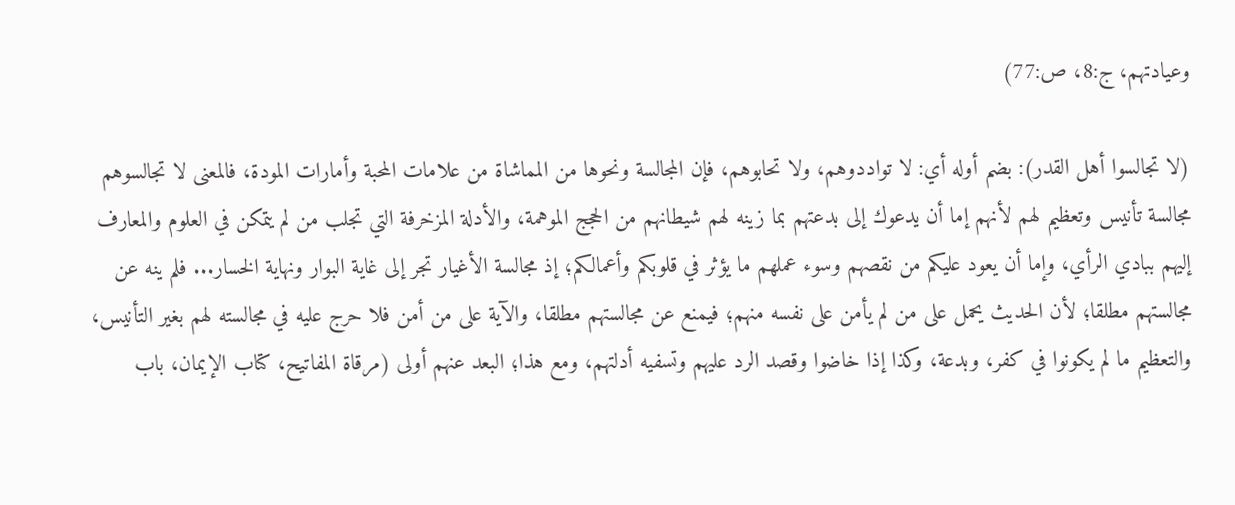وعيادتهم، ج:8، ص:77)

(لا تجالسوا أهل القدر): بضم أوله أي: لا تواددوهم، ولا تحابوهم، فإن المجالسة ونحوها من المماشاة من علامات المحبة وأمارات المودة، فالمعنى لا تجالسوهم مجالسة تأنيس وتعظيم لهم لأنهم إما أن يدعوك إلى بدعتهم بما زينه لهم شيطانهم من الحجج الموهمة، والأدلة المزخرفة التي تجلب من لم يتمكن في العلوم والمعارف إليهم ببادي الرأي، وإما أن يعود عليكم من نقصهم وسوء عملهم ما يؤثر في قلوبكم وأعمالكم؛ إذ مجالسة الأغيار تجر إلى غاية البوار ونهاية الخسار... فلم ينه عن مجالستهم مطلقا؛ لأن الحديث يحمل على من لم يأمن على نفسه منهم؛ فيمنع عن مجالستهم مطلقا، والآية على من أمن فلا حرج عليه في مجالسته لهم بغير التأنيس، والتعظيم ما لم يكونوا في كفر، وبدعة، وكذا إذا خاضوا وقصد الرد عليهم وتسفيه أدلتهم، ومع هذا؛ البعد عنهم أولى (مرقاة المفاتيح، كتاب الإيمان، باب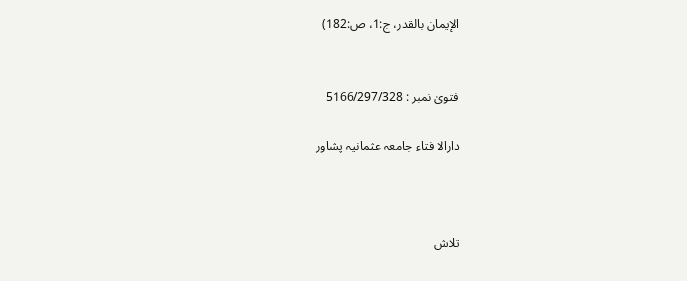الإيمان بالقدر، ج:1، ص:182)


فتویٰ نمبر : 5166/297/328

دارالا فتاء جامعہ عثمانیہ پشاور



تلاش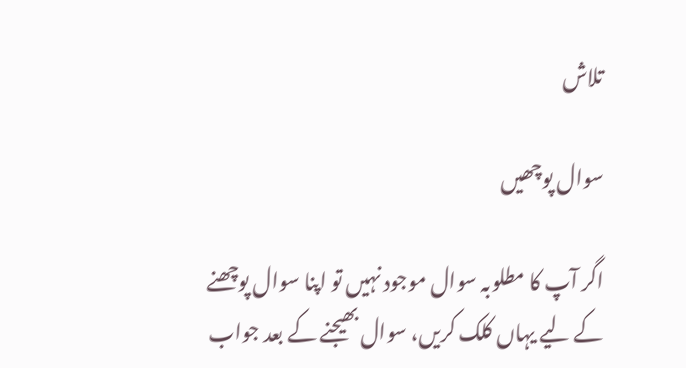تلاش

سوال پوچھیں

اگر آپ کا مطلوبہ سوال موجود نہیں تو اپنا سوال پوچھنے کے لیے یہاں کلک کریں، سوال بھیجنے کے بعد جواب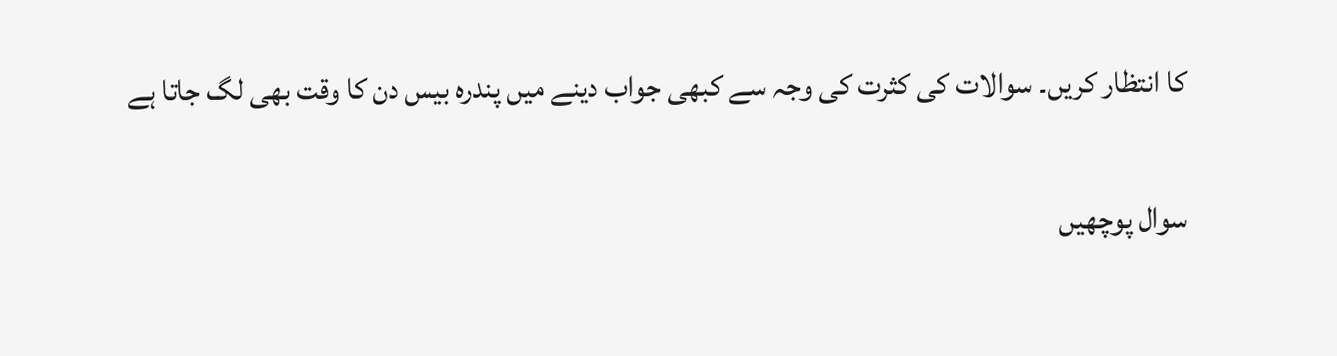کا انتظار کریں۔ سوالات کی کثرت کی وجہ سے کبھی جواب دینے میں پندرہ بیس دن کا وقت بھی لگ جاتا ہے

سوال پوچھیں